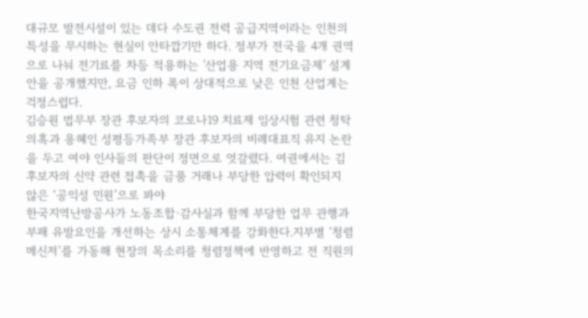대규모 발전시설이 있는 데다 수도권 전력 공급지역이라는 인천의 특성을 무시하는 현실이 안타깝기만 하다. 정부가 전국을 4개 권역으로 나눠 전기료를 차등 적용하는 '산업용 지역 전기요금제' 설계안을 공개했지만, 요금 인하 폭이 상대적으로 낮은 인천 산업계는 걱정스럽다.
김승원 법무부 장관 후보자의 코로나19 치료제 임상시험 관련 청탁 의혹과 용혜인 성평등가족부 장관 후보자의 비례대표직 유지 논란을 두고 여야 인사들의 판단이 정면으로 엇갈렸다. 여권에서는 김 후보자의 신약 관련 접촉을 금품 거래나 부당한 압력이 확인되지 않은 ‘공익성 민원’으로 봐야
한국지역난방공사가 노동조합·감사실과 함께 부당한 업무 관행과 부패 유발요인을 개선하는 상시 소통체계를 강화한다.지부별 ‘청렴메신저’를 가동해 현장의 목소리를 청렴정책에 반영하고 전 직원의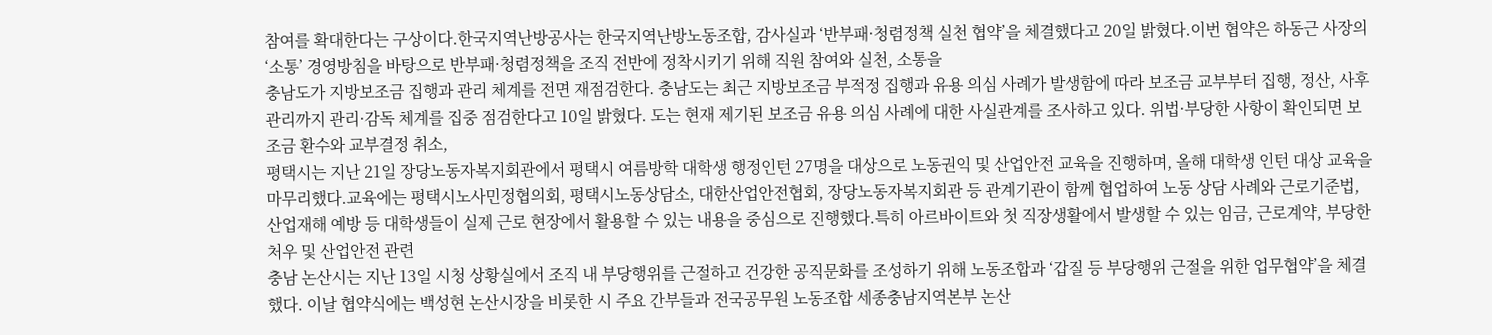참여를 확대한다는 구상이다.한국지역난방공사는 한국지역난방노동조합, 감사실과 ‘반부패·청렴정책 실천 협약’을 체결했다고 20일 밝혔다.이번 협약은 하동근 사장의 ‘소통’ 경영방침을 바탕으로 반부패·청렴정책을 조직 전반에 정착시키기 위해 직원 참여와 실천, 소통을
충남도가 지방보조금 집행과 관리 체계를 전면 재점검한다. 충남도는 최근 지방보조금 부적정 집행과 유용 의심 사례가 발생함에 따라 보조금 교부부터 집행, 정산, 사후관리까지 관리·감독 체계를 집중 점검한다고 10일 밝혔다. 도는 현재 제기된 보조금 유용 의심 사례에 대한 사실관계를 조사하고 있다. 위법·부당한 사항이 확인되면 보조금 환수와 교부결정 취소,
평택시는 지난 21일 장당노동자복지회관에서 평택시 여름방학 대학생 행정인턴 27명을 대상으로 노동권익 및 산업안전 교육을 진행하며, 올해 대학생 인턴 대상 교육을 마무리했다.교육에는 평택시노사민정협의회, 평택시노동상담소, 대한산업안전협회, 장당노동자복지회관 등 관계기관이 함께 협업하여 노동 상담 사례와 근로기준법, 산업재해 예방 등 대학생들이 실제 근로 현장에서 활용할 수 있는 내용을 중심으로 진행했다.특히 아르바이트와 첫 직장생활에서 발생할 수 있는 임금, 근로계약, 부당한 처우 및 산업안전 관련
충남 논산시는 지난 13일 시청 상황실에서 조직 내 부당행위를 근절하고 건강한 공직문화를 조성하기 위해 노동조합과 ‘갑질 등 부당행위 근절을 위한 업무협약’을 체결했다. 이날 협약식에는 백성현 논산시장을 비롯한 시 주요 간부들과 전국공무원 노동조합 세종충남지역본부 논산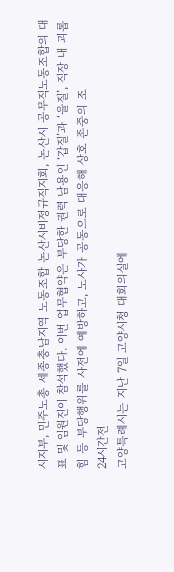시지부, 민주노총 세종충남지역 노동조합 논산시비정규직지회, 논산시 공무직노동조합의 대표 및 임원진이 참석했다. 이번 업무협약은 부당한 권력 남용인 ‘갑질’과 ‘을질’, 직장 내 괴롭힘 등 부당행위를 사전에 예방하고, 노사가 공동으로 대응해 상호 존중의 조
24시간전
고양특례시는 지난 7일 고양시청 대회의실에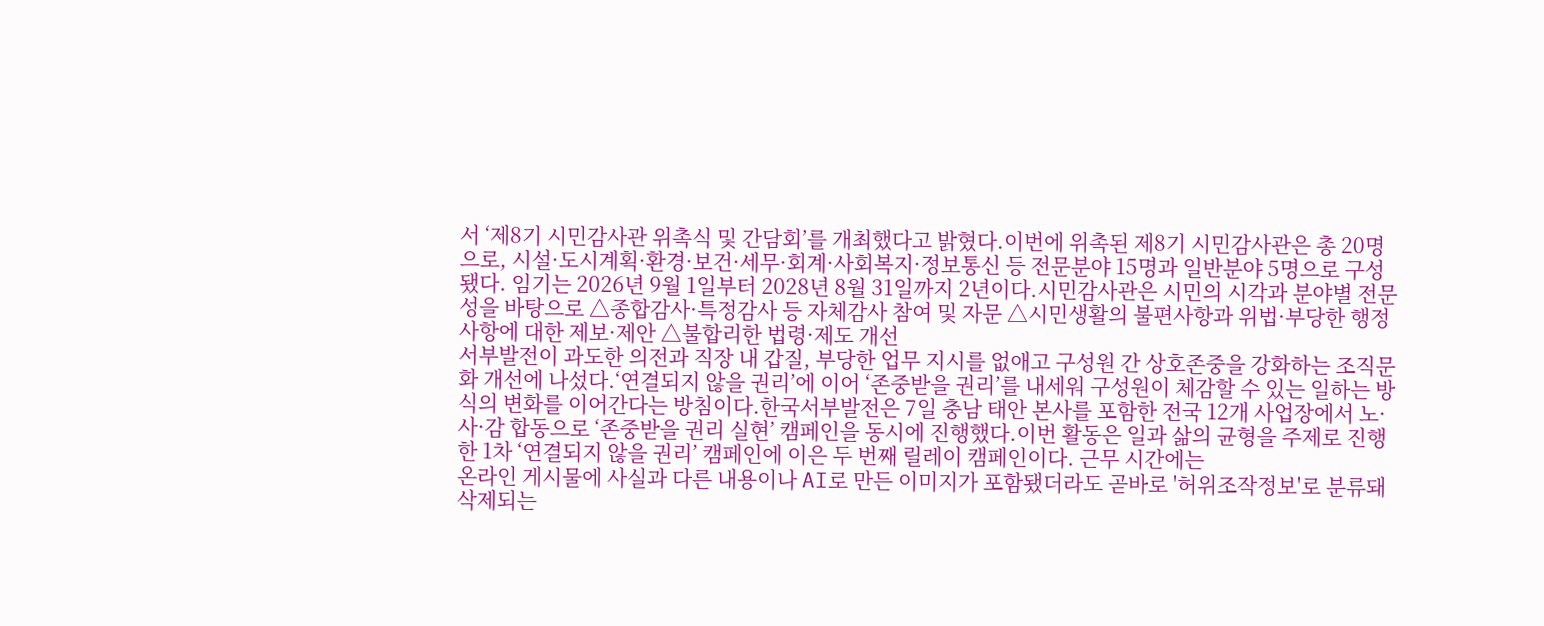서 ‘제8기 시민감사관 위촉식 및 간담회’를 개최했다고 밝혔다.이번에 위촉된 제8기 시민감사관은 총 20명으로, 시설·도시계획·환경·보건·세무·회계·사회복지·정보통신 등 전문분야 15명과 일반분야 5명으로 구성됐다. 임기는 2026년 9월 1일부터 2028년 8월 31일까지 2년이다.시민감사관은 시민의 시각과 분야별 전문성을 바탕으로 △종합감사·특정감사 등 자체감사 참여 및 자문 △시민생활의 불편사항과 위법·부당한 행정사항에 대한 제보·제안 △불합리한 법령·제도 개선
서부발전이 과도한 의전과 직장 내 갑질, 부당한 업무 지시를 없애고 구성원 간 상호존중을 강화하는 조직문화 개선에 나섰다.‘연결되지 않을 권리’에 이어 ‘존중받을 권리’를 내세워 구성원이 체감할 수 있는 일하는 방식의 변화를 이어간다는 방침이다.한국서부발전은 7일 충남 태안 본사를 포함한 전국 12개 사업장에서 노·사·감 합동으로 ‘존중받을 권리 실현’ 캠페인을 동시에 진행했다.이번 활동은 일과 삶의 균형을 주제로 진행한 1차 ‘연결되지 않을 권리’ 캠페인에 이은 두 번째 릴레이 캠페인이다. 근무 시간에는
온라인 게시물에 사실과 다른 내용이나 AI로 만든 이미지가 포함됐더라도 곧바로 '허위조작정보'로 분류돼 삭제되는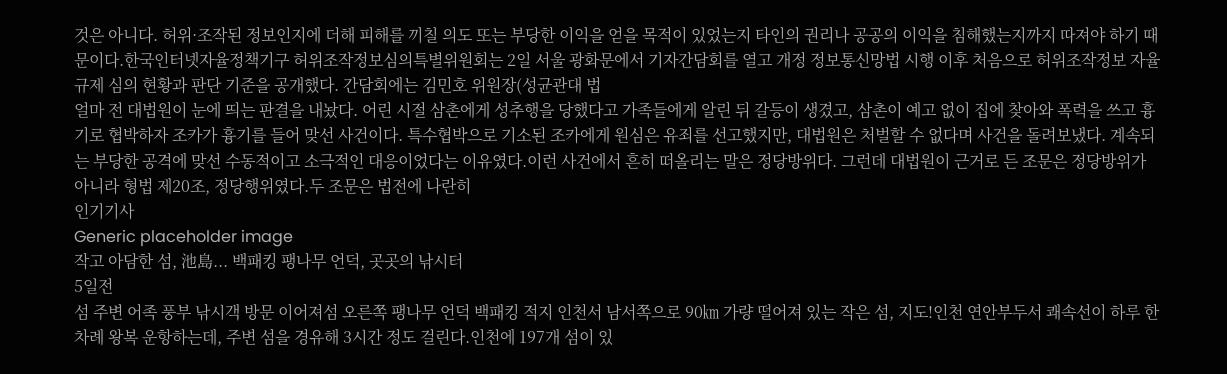것은 아니다. 허위·조작된 정보인지에 더해 피해를 끼칠 의도 또는 부당한 이익을 얻을 목적이 있었는지 타인의 권리나 공공의 이익을 침해했는지까지 따져야 하기 때문이다.한국인터넷자율정책기구 허위조작정보심의특별위원회는 2일 서울 광화문에서 기자간담회를 열고 개정 정보통신망법 시행 이후 처음으로 허위조작정보 자율규제 심의 현황과 판단 기준을 공개했다. 간담회에는 김민호 위원장(성균관대 법
얼마 전 대법원이 눈에 띄는 판결을 내놨다. 어린 시절 삼촌에게 성추행을 당했다고 가족들에게 알린 뒤 갈등이 생겼고, 삼촌이 예고 없이 집에 찾아와 폭력을 쓰고 흉기로 협박하자 조카가 흉기를 들어 맞선 사건이다. 특수협박으로 기소된 조카에게 원심은 유죄를 선고했지만, 대법원은 처벌할 수 없다며 사건을 돌려보냈다. 계속되는 부당한 공격에 맞선 수동적이고 소극적인 대응이었다는 이유였다.이런 사건에서 흔히 떠올리는 말은 정당방위다. 그런데 대법원이 근거로 든 조문은 정당방위가 아니라 형법 제20조, 정당행위였다.두 조문은 법전에 나란히
인기기사
Generic placeholder image
작고 아담한 섬, 池島... 백패킹 팽나무 언덕, 곳곳의 낚시터
5일전
섬 주변 어족 풍부 낚시객 방문 이어져섬 오른쪽 팽나무 언덕 백패킹 적지 인천서 남서쪽으로 90㎞ 가량 떨어져 있는 작은 섬, 지도!인천 연안부두서 쾌속선이 하루 한 차례 왕복 운항하는데, 주변 섬을 경유해 3시간 정도 걸린다.인천에 197개 섬이 있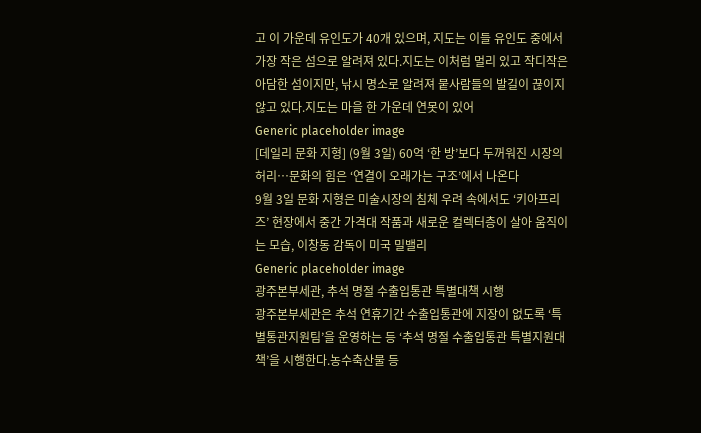고 이 가운데 유인도가 40개 있으며, 지도는 이들 유인도 중에서 가장 작은 섬으로 알려져 있다.지도는 이처럼 멀리 있고 작디작은 아담한 섬이지만, 낚시 명소로 알려져 뭍사람들의 발길이 끊이지 않고 있다.지도는 마을 한 가운데 연못이 있어
Generic placeholder image
[데일리 문화 지형] (9월 3일) 60억 ‘한 방’보다 두꺼워진 시장의 허리…문화의 힘은 ‘연결이 오래가는 구조’에서 나온다
9월 3일 문화 지형은 미술시장의 침체 우려 속에서도 ‘키아프리즈’ 현장에서 중간 가격대 작품과 새로운 컬렉터층이 살아 움직이는 모습, 이창동 감독이 미국 밀밸리
Generic placeholder image
광주본부세관, 추석 명절 수출입통관 특별대책 시행
광주본부세관은 추석 연휴기간 수출입통관에 지장이 없도록 ‘특별통관지원팀’을 운영하는 등 ‘추석 명절 수출입통관 특별지원대책’을 시행한다.농수축산물 등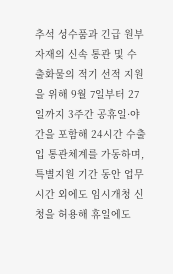추석 성수품과 긴급 원부자재의 신속 통관 및 수출화물의 적기 선적 지원을 위해 9월 7일부터 27일까지 3주간 공휴일·야간을 포함해 24시간 수출입 통관체계를 가동하며, 특별지원 기간 동안 업무시간 외에도 임시개청 신청을 허용해 휴일에도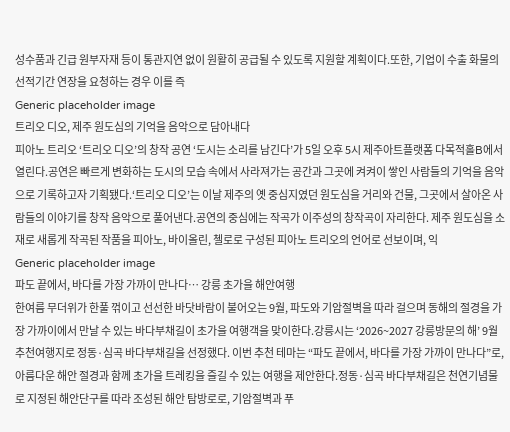성수품과 긴급 원부자재 등이 통관지연 없이 원활히 공급될 수 있도록 지원할 계획이다.또한, 기업이 수출 화물의 선적기간 연장을 요청하는 경우 이를 즉
Generic placeholder image
트리오 디오, 제주 원도심의 기억을 음악으로 담아내다
피아노 트리오 ‘트리오 디오’의 창작 공연 ‘도시는 소리를 남긴다’가 5일 오후 5시 제주아트플랫폼 다목적홀B에서 열린다.공연은 빠르게 변화하는 도시의 모습 속에서 사라져가는 공간과 그곳에 켜켜이 쌓인 사람들의 기억을 음악으로 기록하고자 기획됐다.‘트리오 디오’는 이날 제주의 옛 중심지였던 원도심을 거리와 건물, 그곳에서 살아온 사람들의 이야기를 창작 음악으로 풀어낸다.공연의 중심에는 작곡가 이주성의 창작곡이 자리한다. 제주 원도심을 소재로 새롭게 작곡된 작품을 피아노, 바이올린, 첼로로 구성된 피아노 트리오의 언어로 선보이며, 익
Generic placeholder image
파도 끝에서, 바다를 가장 가까이 만나다… 강릉 초가을 해안여행
한여름 무더위가 한풀 꺾이고 선선한 바닷바람이 불어오는 9월, 파도와 기암절벽을 따라 걸으며 동해의 절경을 가장 가까이에서 만날 수 있는 바다부채길이 초가을 여행객을 맞이한다.강릉시는 ‘2026~2027 강릉방문의 해’ 9월 추천여행지로 정동·심곡 바다부채길을 선정했다. 이번 추천 테마는 “파도 끝에서, 바다를 가장 가까이 만나다”로, 아름다운 해안 절경과 함께 초가을 트레킹을 즐길 수 있는 여행을 제안한다.정동·심곡 바다부채길은 천연기념물로 지정된 해안단구를 따라 조성된 해안 탐방로로, 기암절벽과 푸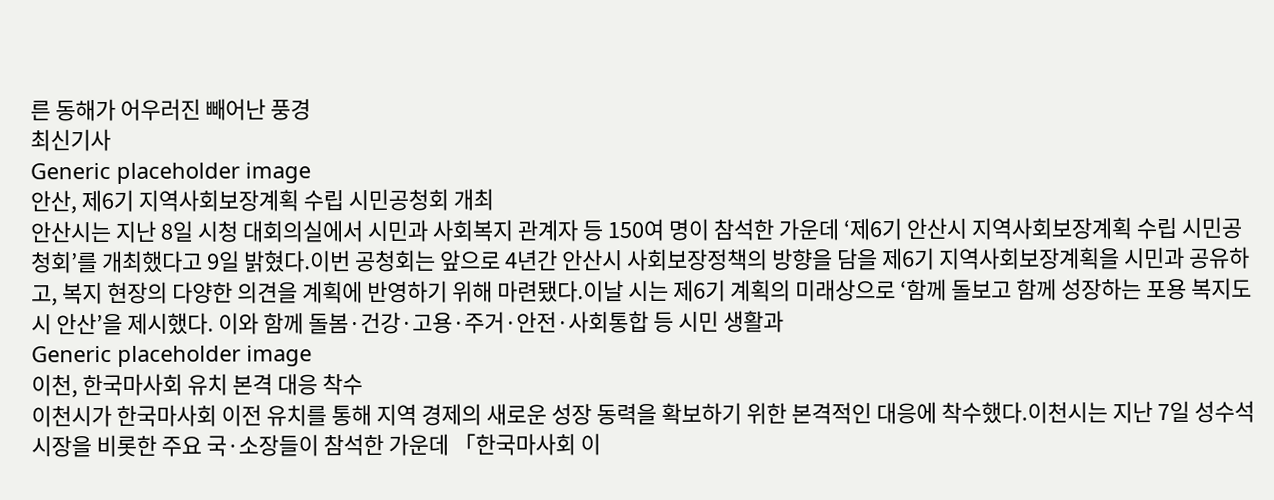른 동해가 어우러진 빼어난 풍경
최신기사
Generic placeholder image
안산, 제6기 지역사회보장계획 수립 시민공청회 개최
안산시는 지난 8일 시청 대회의실에서 시민과 사회복지 관계자 등 150여 명이 참석한 가운데 ‘제6기 안산시 지역사회보장계획 수립 시민공청회’를 개최했다고 9일 밝혔다.이번 공청회는 앞으로 4년간 안산시 사회보장정책의 방향을 담을 제6기 지역사회보장계획을 시민과 공유하고, 복지 현장의 다양한 의견을 계획에 반영하기 위해 마련됐다.이날 시는 제6기 계획의 미래상으로 ‘함께 돌보고 함께 성장하는 포용 복지도시 안산’을 제시했다. 이와 함께 돌봄·건강·고용·주거·안전·사회통합 등 시민 생활과
Generic placeholder image
이천, 한국마사회 유치 본격 대응 착수
이천시가 한국마사회 이전 유치를 통해 지역 경제의 새로운 성장 동력을 확보하기 위한 본격적인 대응에 착수했다.이천시는 지난 7일 성수석 시장을 비롯한 주요 국·소장들이 참석한 가운데 「한국마사회 이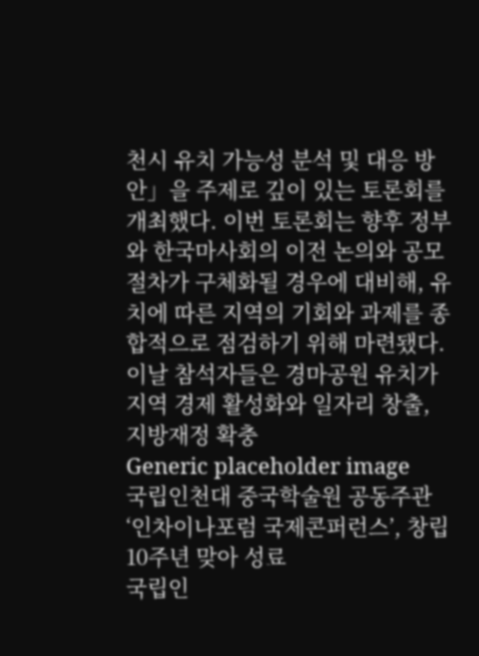천시 유치 가능성 분석 및 대응 방안」을 주제로 깊이 있는 토론회를 개최했다. 이번 토론회는 향후 정부와 한국마사회의 이전 논의와 공모 절차가 구체화될 경우에 대비해, 유치에 따른 지역의 기회와 과제를 종합적으로 점검하기 위해 마련됐다.이날 참석자들은 경마공원 유치가 지역 경제 활성화와 일자리 창출, 지방재정 확충
Generic placeholder image
국립인천대 중국학술원 공동주관 ‘인차이나포럼 국제콘퍼런스’, 창립 10주년 맞아 성료
국립인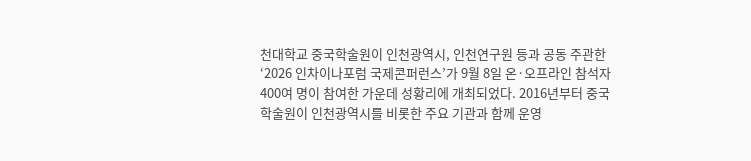천대학교 중국학술원이 인천광역시, 인천연구원 등과 공동 주관한 ‘2026 인차이나포럼 국제콘퍼런스’가 9월 8일 온·오프라인 참석자 400여 명이 참여한 가운데 성황리에 개최되었다. 2016년부터 중국학술원이 인천광역시를 비롯한 주요 기관과 함께 운영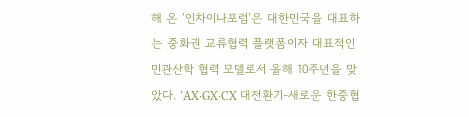해 온 ‘인차이나포럼’은 대한민국을 대표하는 중화권 교류협력 플랫폼이자 대표적인 민관산학 협력 모델로서 올해 10주년을 맞았다. ‘AX·GX·CX 대전환기-새로운 한중협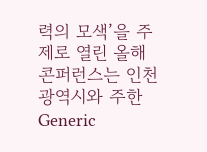력의 모색’을 주제로 열린 올해 콘퍼런스는 인천광역시와 주한
Generic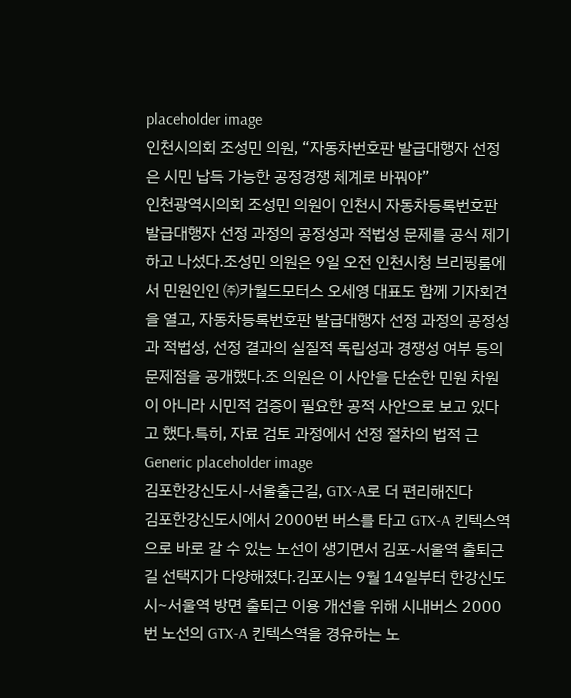placeholder image
인천시의회 조성민 의원, “자동차번호판 발급대행자 선정은 시민 납득 가능한 공정경쟁 체계로 바꿔야”
인천광역시의회 조성민 의원이 인천시 자동차등록번호판 발급대행자 선정 과정의 공정성과 적법성 문제를 공식 제기하고 나섰다.조성민 의원은 9일 오전 인천시청 브리핑룸에서 민원인인 ㈜카월드모터스 오세영 대표도 함께 기자회견을 열고, 자동차등록번호판 발급대행자 선정 과정의 공정성과 적법성, 선정 결과의 실질적 독립성과 경쟁성 여부 등의 문제점을 공개했다.조 의원은 이 사안을 단순한 민원 차원이 아니라 시민적 검증이 필요한 공적 사안으로 보고 있다고 했다.특히, 자료 검토 과정에서 선정 절차의 법적 근
Generic placeholder image
김포한강신도시-서울출근길, GTX-A로 더 편리해진다
김포한강신도시에서 2000번 버스를 타고 GTX-A 킨텍스역으로 바로 갈 수 있는 노선이 생기면서 김포-서울역 출퇴근길 선택지가 다양해졌다.김포시는 9월 14일부터 한강신도시~서울역 방면 출퇴근 이용 개선을 위해 시내버스 2000번 노선의 GTX-A 킨텍스역을 경유하는 노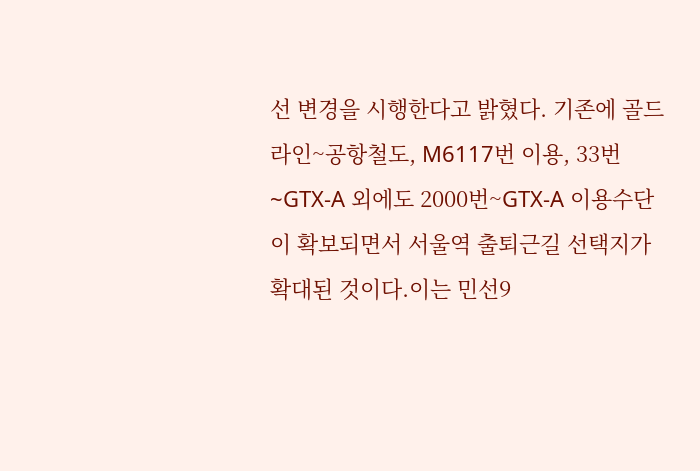선 변경을 시행한다고 밝혔다. 기존에 골드라인~공항철도, M6117번 이용, 33번~GTX-A 외에도 2000번~GTX-A 이용수단이 확보되면서 서울역 출퇴근길 선택지가 확대된 것이다.이는 민선9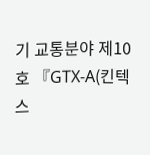기 교통분야 제10호 『GTX-A(킨텍스